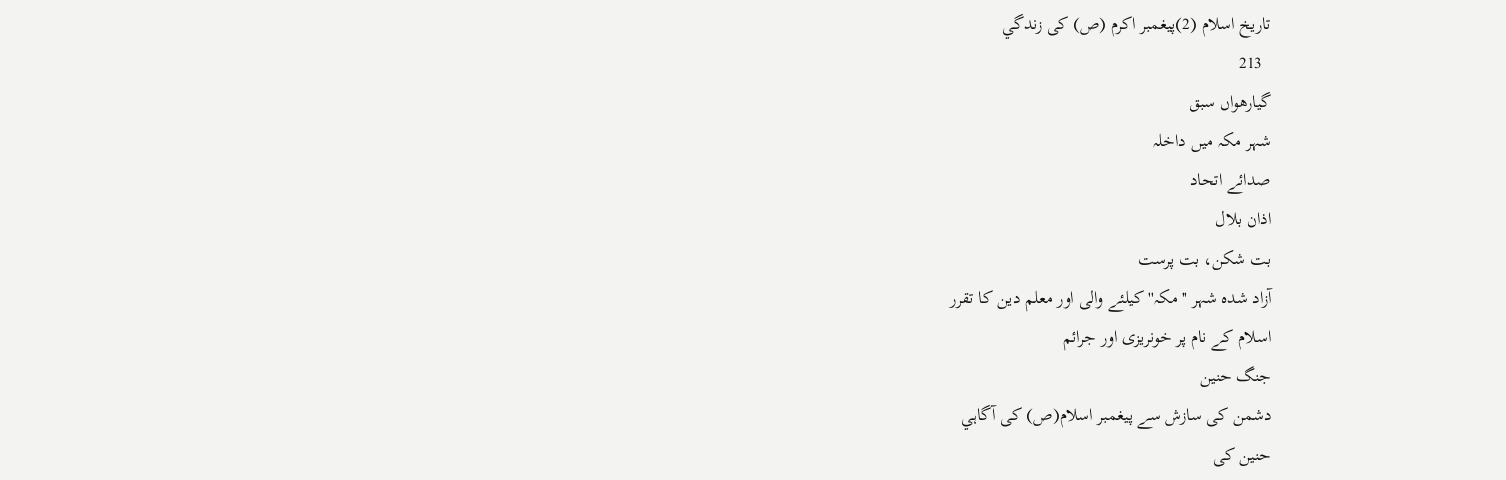تاريخ اسلام (2)پيغمبر اكرم (ص) كى زندگي
  213
گيارھواں سبق
شہر مكہ ميں داخلہ
صدائے اتحاد
اذان بلال
بت شكن، بت پرست
آزاد شدہ شہر ''مكہ'' كيلئے والى اور معلم دين كا تقرر
اسلام كے نام پر خونريزى اور جرائم
جنگ حنين
دشمن كى سازش سے پيغمبر اسلام(ص) كى آگاہي
حنين كى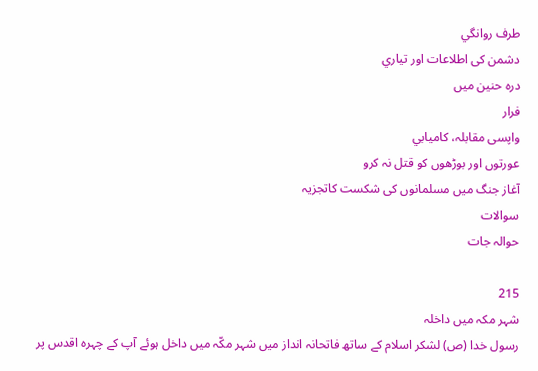طرف روانگي
دشمن كى اطلاعات اور تياري
درہ حنين ميں
فرار
واپسى مقابلہ، كاميابي
عورتوں اور بوڑھوں كو قتل نہ كرو
آغاز جنگ ميں مسلمانوں كى شكست كاتجزيہ
سوالات
حوالہ جات

215
شہر مكہ ميں داخلہ
رسول خدا (ص) لشكر اسلام كے ساتھ فاتحانہ انداز ميں شہر مكّہ ميں داخل ہوئے آپ كے چہرہ اقدس پر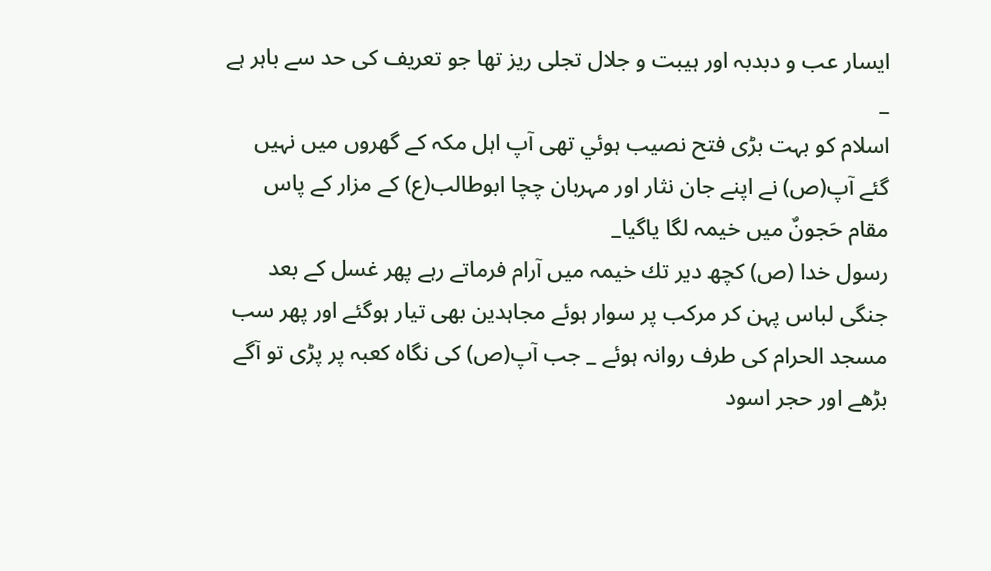ايسار عب و دبدبہ اور ہيبت و جلال تجلى ريز تھا جو تعريف كى حد سے باہر ہے _
اسلام كو بہت بڑى فتح نصيب ہوئي تھى آپ اہل مكہ كے گھروں ميں نہيں گئے آپ(ص) نے اپنے جان نثار اور مہربان چچا ابوطالب(ع) كے مزار كے پاس مقام حَجونٌ ميں خيمہ لگا ياگيا_
رسول خدا (ص) كچھ دير تك خيمہ ميں آرام فرماتے رہے پھر غسل كے بعد جنگى لباس پہن كر مركب پر سوار ہوئے مجاہدين بھى تيار ہوگئے اور پھر سب مسجد الحرام كى طرف روانہ ہوئے _ جب آپ(ص) كى نگاہ كعبہ پر پڑى تو آگے بڑھے اور حجر اسود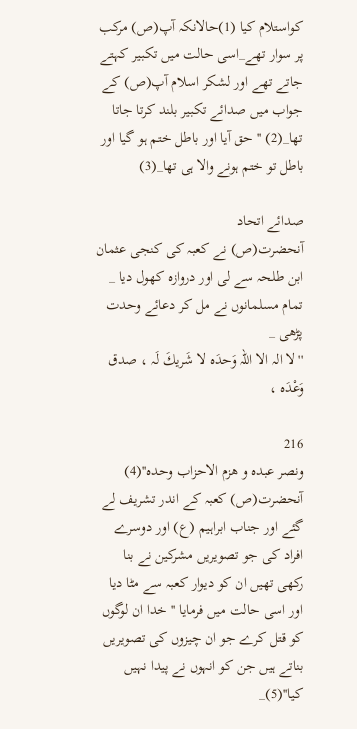كواستلام كيا (1)حالانكہ آپ(ص) مركب پر سوار تھے_اسى حالت ميں تكبير كہتے جاتے تھے اور لشكر اسلام آپ(ص) كے جواب ميں صدائے تكبير بلند كرتا جاتا تھا_(2) '' حق آيا اور باطل ختم ہو گيا اور باطل تو ختم ہونے والا ہى تھا_(3)

صدائے اتحاد
آنحضرت(ص) نے كعبہ كى كنجى عثمان ابن طلحہ سے لى اور دروازہ كھول ديا _ تمام مسلمانوں نے مل كر دعائے وحدت پڑھى _
''لا الہ الا اللّہ وَحدَہ لا شَريكَ لَہ ، صدق وَعْدَہ ،

216
ونصر عبدہ و ھزم الاحزاب وحدہ''(4)
آنحضرت(ص) كعبہ كے اندر تشريف لے گئے اور جناب ابراہيم (ع) اور دوسرے افراد كى جو تصويريں مشركين نے بنا ركھى تھيں ان كو ديوار كعبہ سے مٹا ديا اور اسى حالت ميں فرمايا ''خدا ان لوگوں كو قتل كرے جو ان چيزوں كى تصويريں بناتے ہيں جن كو انہوں نے پيدا نہيں كيا''(5)_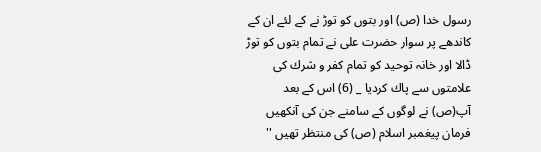رسول خدا (ص) اور بتوں كو توڑ نے كے لئے ان كے كاندھے پر سوار حضرت على نے تمام بتوں كو توڑ ڈالا اور خانہ توحيد كو تمام كفر و شرك كى علامتوں سے پاك كرديا _ (6) اس كے بعد آپ(ص) نے لوگوں كے سامنے جن كى آنكھيں فرمان پيغمبر اسلام (ص) كى منتظر تھيں ''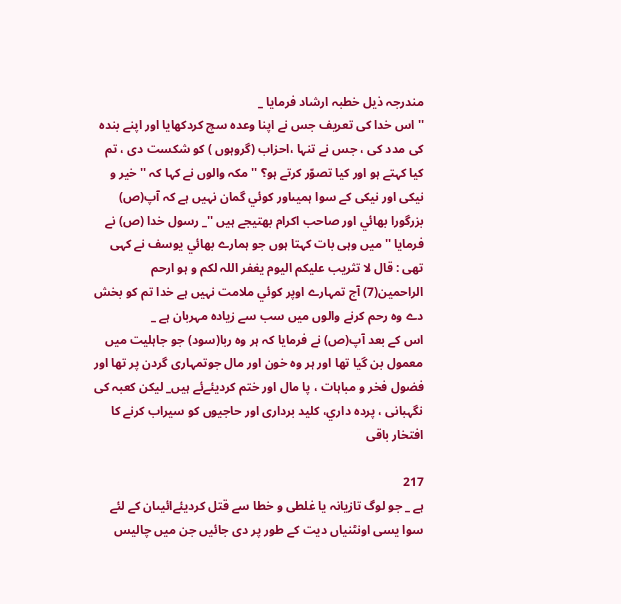مندرجہ ذيل خطبہ ارشاد فرمايا _
'' اس خدا كى تعريف جس نے اپنا وعدہ سچ كردكھايا اور اپنے بندہ كى مدد كى ، جس نے تنہا ،احزاب (گروہوں ) كو شكست دى ، تم كيا كہتے ہو اور كيا تصوّر كرتے ہو؟ '' مكہ والوں نے كہا كہ '' خير و نيكى اور نيكى كے سوا ہميںاور كوئي گمان نہيں ہے كہ آپ(ص) بزرگورا بھائي اور صاحب اكرام بھتيجے ہيں ''_ رسول خدا (ص) نے فرمايا '' ميں وہى بات كہتا ہوں جو ہمارے بھائي يوسف نے كہى تھى : قال لا تثريب عليكم اليوم يغفر اللہ لكم و ہو ارحم الراحمين(7) آج تمہارے اوپر كوئي ملامت نہيں ہے خدا تم كو بخش دے وہ رحم كرنے والوں ميں سب سے زيادہ مہربان ہے _
اس كے بعد آپ(ص) نے فرمايا كہ ہر وہ ربا(سود) جو جاہليت ميں معمول بن گيا تھا اور ہر وہ خون اور مال جوتمہارى گردن پر تھا اور فضول فخر و مباہات ، پا مال اور ختم كرديئےئے ہيں_ ليكن كعبہ كى نگہبانى ، پردہ داري، كليد بردارى اور حاجيوں كو سيراب كرنے كا افتخار باقى

217
ہے _ جو لوگ تازيانہ يا غلطى و خطا سے قتل كرديئےائيںان كے لئے سوا يسى اونٹنياں ديت كے طور پر دى جائيں جن ميں چاليس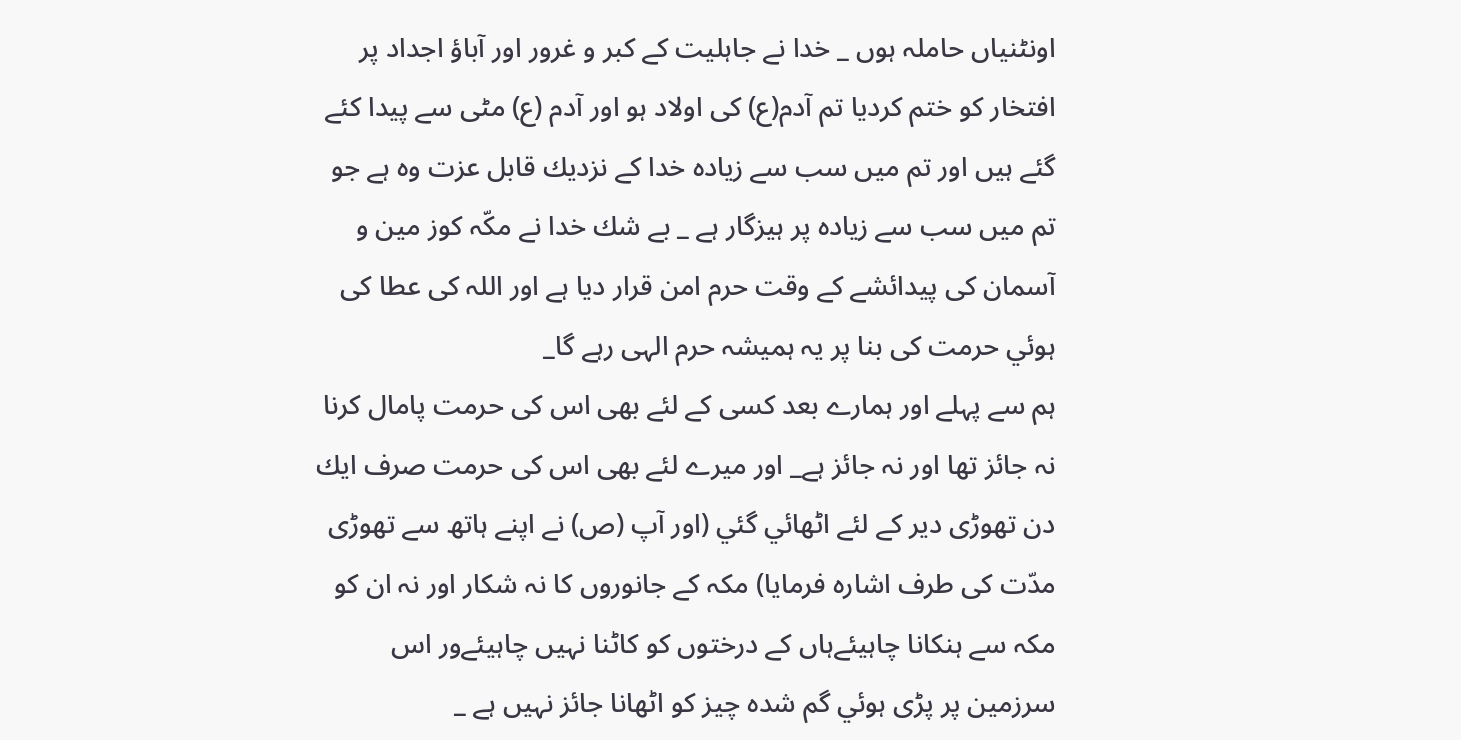اونٹنياں حاملہ ہوں _ خدا نے جاہليت كے كبر و غرور اور آباؤ اجداد پر افتخار كو ختم كرديا تم آدم(ع) كى اولاد ہو اور آدم (ع) مٹى سے پيدا كئے گئے ہيں اور تم ميں سب سے زيادہ خدا كے نزديك قابل عزت وہ ہے جو تم ميں سب سے زيادہ پر ہيزگار ہے _ بے شك خدا نے مكّہ كوز مين و آسمان كى پيدائشے كے وقت حرم امن قرار ديا ہے اور اللہ كى عطا كى ہوئي حرمت كى بنا پر يہ ہميشہ حرم الہى رہے گا_
ہم سے پہلے اور ہمارے بعد كسى كے لئے بھى اس كى حرمت پامال كرنا نہ جائز تھا اور نہ جائز ہے_ اور ميرے لئے بھى اس كى حرمت صرف ايك دن تھوڑى دير كے لئے اٹھائي گئي (اور آپ (ص) نے اپنے ہاتھ سے تھوڑى مدّت كى طرف اشارہ فرمايا) مكہ كے جانوروں كا نہ شكار اور نہ ان كو مكہ سے ہنكانا چاہيئےہاں كے درختوں كو كاٹنا نہيں چاہيئےور اس سرزمين پر پڑى ہوئي گم شدہ چيز كو اٹھانا جائز نہيں ہے _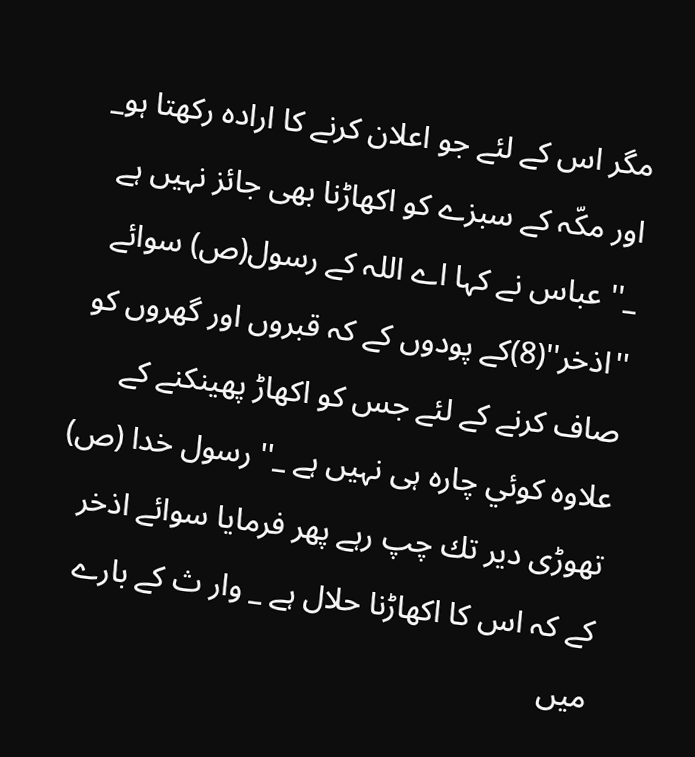مگر اس كے لئے جو اعلان كرنے كا ارادہ ركھتا ہو_ اور مكّہ كے سبزے كو اكھاڑنا بھى جائز نہيں ہے _'' عباس نے كہا اے اللہ كے رسول(ص) سوائے ''اذخر''(8)كے پودوں كے كہ قبروں اور گھروں كو صاف كرنے كے لئے جس كو اكھاڑ پھينكنے كے علاوہ كوئي چارہ ہى نہيں ہے _'' رسول خدا (ص) تھوڑى دير تك چپ رہے پھر فرمايا سوائے اذخر كے كہ اس كا اكھاڑنا حلال ہے _ وار ث كے بارے ميں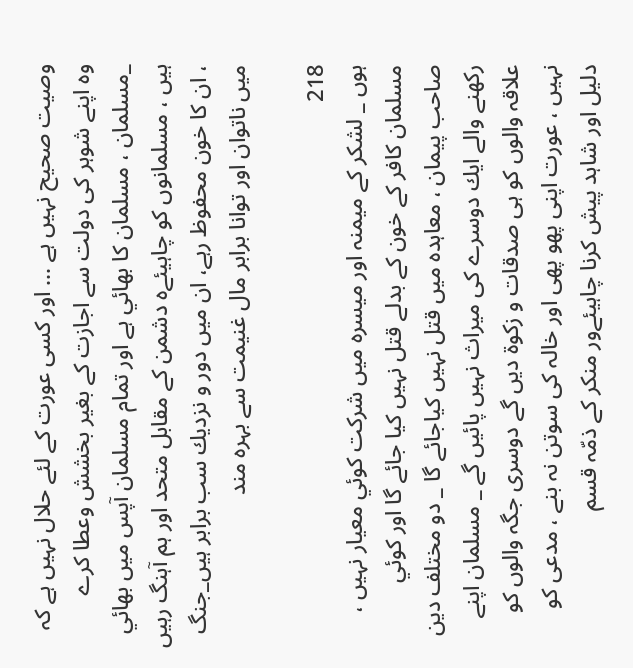وصيت صحيح نہيں ہے ... اور كسى عورت كے لئے حلال نہيں ہے كہ وہ اپنے شوہر كى دولت سے اجازت كے بغير بخشش وعطا كرے _مسلمان ، مسلمان كا بھائي ہے اور تمام مسلمان آپس ميں بھائي ہيں ، مسلمانوں كو چاہيئےہ دشمن كے مقابل متحد اور ہم آہنگ رہيں ، ان كا خون محفوظ رہے، ان ميں دور و نزديك سب برابر ہيں_جنگ ميں ناتوان اور توانا برابر مال غنيمت سے بہرہ مند

218
ہوں _ لشكر كے ميمنہ اور ميسرہ ميں شركت كوئي معيار نہيں ، مسلمان كافر كے خون كے بدلے قتل نہيں كيا جائے گا اور كوئي صاحب پيمان ، معاہدہ ميں قتل نہيں كياجائے گا _ دو مختلف دين ركھنے والے ايك دوسرے كى ميراث نہيں پائيں گے _ مسلمان اپنے علاقہ والوں كو ہى صدقات و زكوة ديں گے دوسرى جگہ والوں كو نہيں ، عورت اپنى پھو پھى اور خالہ كى سوتن نہ بنے ، مدعى كو دليل اور شاہد پيش كرنا چاہيئےور منكر كے ذمّہ قسم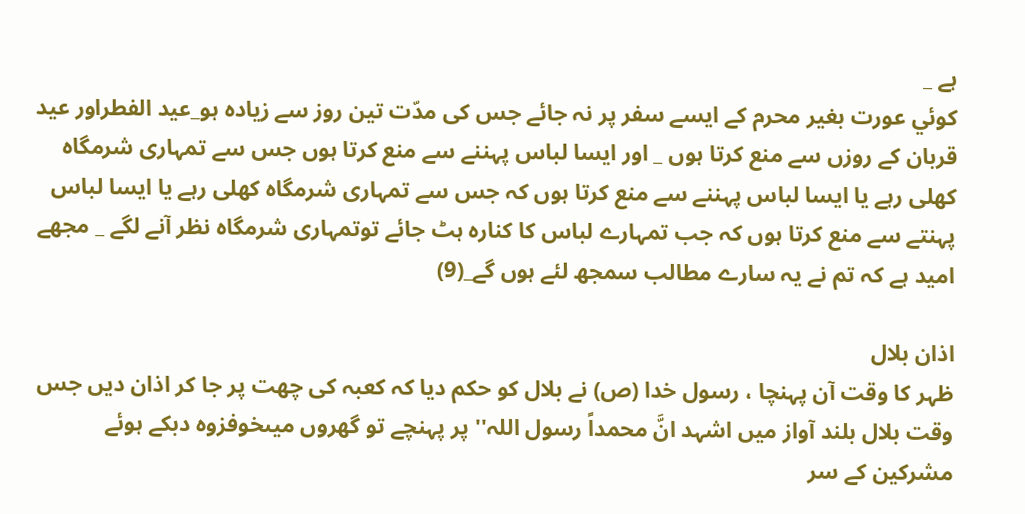ہے _
كوئي عورت بغير محرم كے ايسے سفر پر نہ جائے جس كى مدّت تين روز سے زيادہ ہو_عيد الفطراور عيد قربان كے روزں سے منع كرتا ہوں _ اور ايسا لباس پہننے سے منع كرتا ہوں جس سے تمہارى شرمگاہ كھلى رہے يا ايسا لباس پہننے سے منع كرتا ہوں كہ جس سے تمہارى شرمگاہ كھلى رہے يا ايسا لباس پہنتے سے منع كرتا ہوں كہ جب تمہارے لباس كا كنارہ ہٹ جائے توتمہارى شرمگاہ نظر آنے لگے _ مجھے اميد ہے كہ تم نے يہ سارے مطالب سمجھ لئے ہوں گے_(9)

اذان بلال
ظہر كا وقت آن پہنچا ، رسول خدا (ص) نے بلال كو حكم ديا كہ كعبہ كى چھت پر جا كر اذان ديں جس وقت بلال بلند آواز ميں اشہد انَّ محمداً رسول اللہ'' پر پہنچے تو گھروں ميںخوفزوہ دبكے ہوئے مشركين كے سر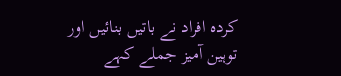كردہ افراد نے باتيں بنائيں اور توہين آميز جملے كہے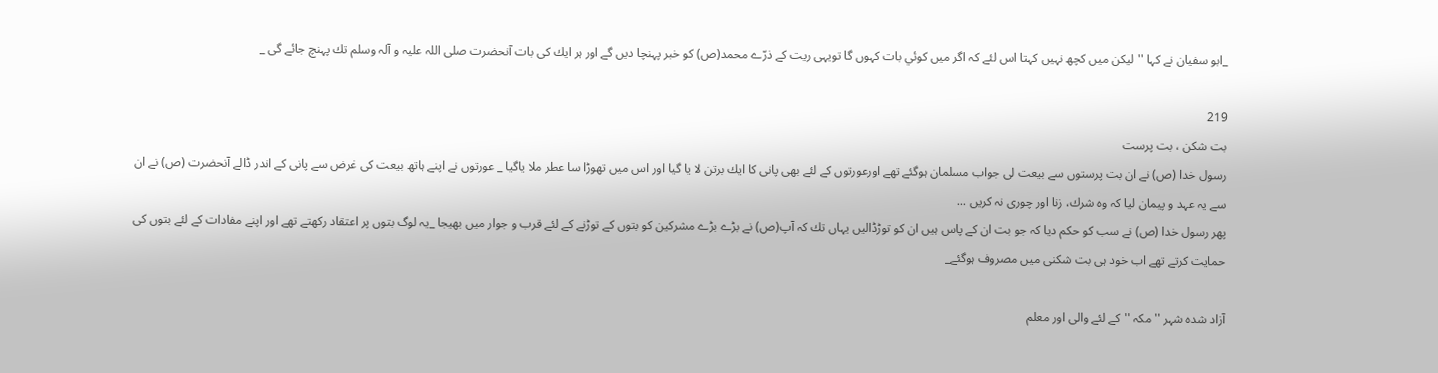_ابو سفيان نے كہا '' ليكن ميں كچھ نہيں كہتا اس لئے كہ اگر ميں كوئي بات كہوں گا تويہى ريت كے ذرّے محمد(ص) كو خبر پہنچا ديں گے اور ہر ايك كى بات آنحضرت صلى اللہ عليہ و آلہ وسلم تك پہنچ جائے گى _

219
بت شكن ، بت پرست
رسول خدا (ص) نے ان بت پرستوں سے بيعت لى جواب مسلمان ہوگئے تھے اورعورتوں كے لئے بھى پانى كا ايك برتن لا يا گيا اور اس ميں تھوڑا سا عطر ملا ياگيا _ عورتوں نے اپنے ہاتھ بيعت كى غرض سے پانى كے اندر ڈالے آنحضرت (ص) نے ان سے يہ عہد و پيمان ليا كہ وہ شرك، زنا اور چورى نہ كريں ...
پھر رسول خدا (ص) نے سب كو حكم ديا كہ جو بت ان كے پاس ہيں ان كو توڑڈاليں يہاں تك كہ آپ(ص) نے بڑے بڑے مشركين كو بتوں كے توڑنے كے لئے قرب و جوار ميں بھيجا _يہ لوگ بتوں پر اعتقاد ركھتے تھے اور اپنے مفادات كے لئے بتوں كى حمايت كرتے تھے اب خود ہى بت شكنى ميں مصروف ہوگئے_

آزاد شدہ شہر ''مكہ ''كے لئے والى اور معلم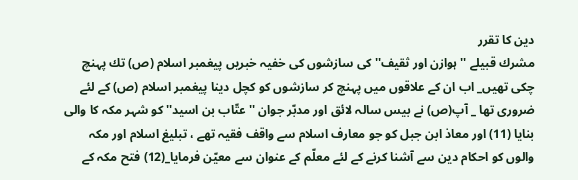دين كا تقرر
مشرك قبيلے '' ہوازن اور ثقيف'' كى سازشوں كى خفيہ خبريں پيغمبر اسلام (ص) تك پہنچ چكى تھيں_ اب ان كے علاقوں ميں پہنچ كر سازشوں كو كچل دينا پيغمبر اسلام (ص) كے لئے ضرورى تھا _ آپ(ص) نے بيس سالہ لائق اور مدبّر جوان ''عتّاب بن اسيد'' كو شہر مكہ كا والى بنايا (11) اور معاذ ابن جبل كو جو معارف اسلام سے واقف فقيہ تھے ، تبليغ اسلام اور مكہ والوں كو احكام دين سے آشنا كرنے كے لئے معلّم كے عنوان سے معيّن فرمايا_(12) فتح مكہ كے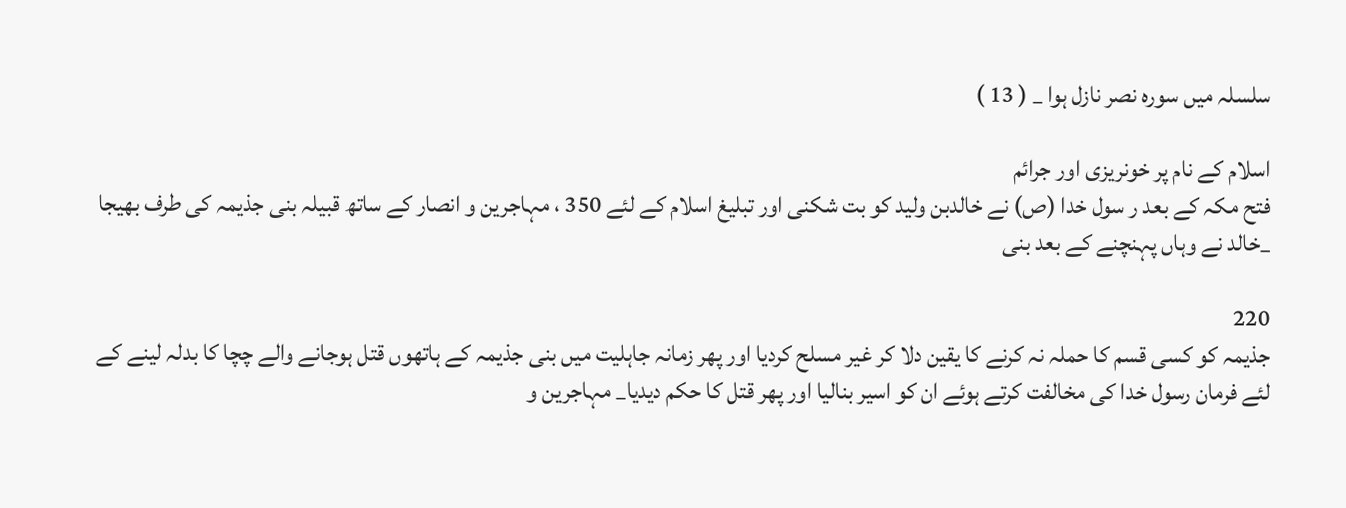سلسلہ ميں سورہ نصر نازل ہوا _ ( 13 )

اسلام كے نام پر خونريزى اور جرائم
فتح مكہ كے بعد ر سول خدا (ص) نے خالدبن وليد كو بت شكنى اور تبليغ اسلام كے لئے 350 ، مہاجرين و انصار كے ساتھ قبيلہ بنى جذيمہ كى طرف بھيجا _خالد نے وہاں پہنچنے كے بعد بنى

220
جذيمہ كو كسى قسم كا حملہ نہ كرنے كا يقين دلا كر غير مسلح كرديا اور پھر زمانہ جاہليت ميں بنى جذيمہ كے ہاتھوں قتل ہوجانے والے چچا كا بدلہ لينے كے لئے فرمان رسول خدا كى مخالفت كرتے ہوئے ان كو اسير بناليا اور پھر قتل كا حكم ديديا_ مہاجرين و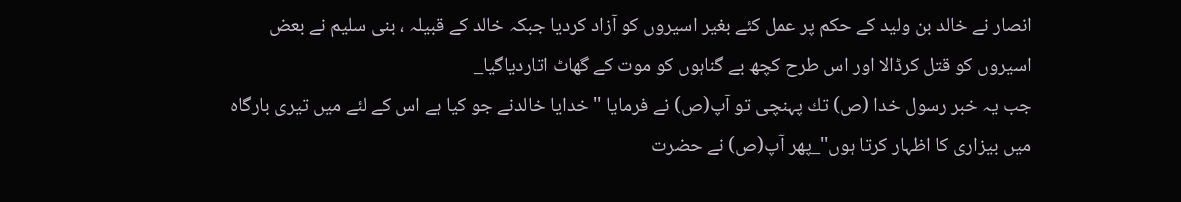انصار نے خالد بن وليد كے حكم پر عمل كئے بغير اسيروں كو آزاد كرديا جبكہ خالد كے قبيلہ ، بنى سليم نے بعض اسيروں كو قتل كرڈالا اور اس طرح كچھ بے گناہوں كو موت كے گھاٹ اتاردياگيا_
جب يہ خبر رسول خدا (ص) تك پہنچى تو آپ(ص) نے فرمايا '' خدايا خالدنے جو كيا ہے اس كے لئے ميں تيرى بارگاہ ميں بيزارى كا اظہار كرتا ہوں''_پھر آپ(ص) نے حضرت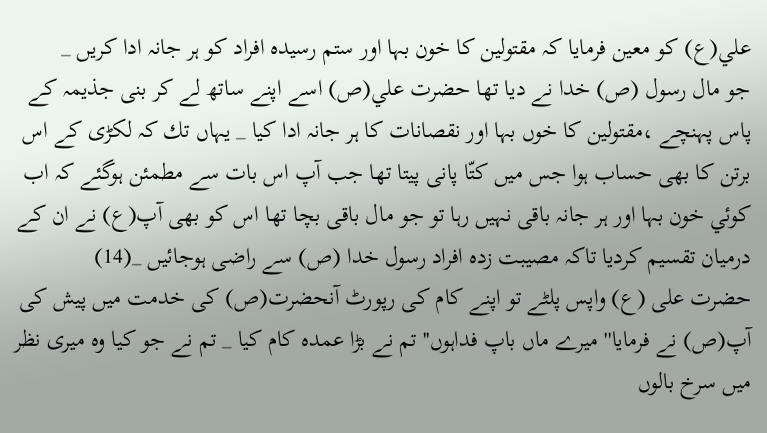علي(ع) كو معين فرمايا كہ مقتولين كا خون بہا اور ستم رسيدہ افراد كو ہر جانہ ادا كريں _
جو مال رسول (ص) خدا نے ديا تھا حضرت علي(ص) اسے اپنے ساتھ لے كر بنى جذيمہ كے پاس پہنچے ،مقتولين كا خوں بہا اور نقصانات كا ہر جانہ ادا كيا _ يہاں تك كہ لكڑى كے اس برتن كا بھى حساب ہوا جس ميں كتّا پانى پيتا تھا جب آپ اس بات سے مطمئن ہوگئے كہ اب كوئي خون بہا اور ہر جانہ باقى نہيں رہا تو جو مال باقى بچا تھا اس كو بھى آپ(ع) نے ان كے درميان تقسيم كرديا تاكہ مصيبت زدہ افراد رسول خدا (ص) سے راضى ہوجائيں _(14)
حضرت على (ع) واپس پلٹے تو اپنے كام كى رپورٹ آنحضرت(ص) كى خدمت ميں پيش كى آپ(ص) نے فرمايا'' ميرے ماں باپ فداہوں'' تم نے بڑا عمدہ كام كيا _ تم نے جو كيا وہ ميرى نظر ميں سرخ بالوں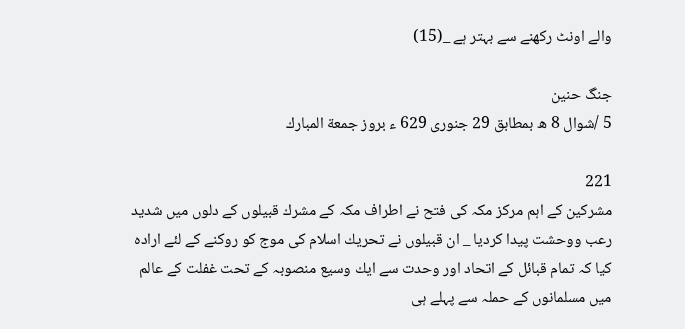والے اونٹ ركھنے سے بہتر ہے _(15)

جنگ حنين
5 /شوال 8 ھ بمطابق 29 جنورى 629 ء بروز جمعة المبارك

221
مشركين كے اہم مركز مكہ كى فتح نے اطراف مكہ كے مشرك قبيلوں كے دلوں ميں شديد رعب ووحشت پيدا كرديا _ ان قبيلوں نے تحريك اسلام كى موج كو روكنے كے لئے ارادہ كيا كہ تمام قبائل كے اتحاد اور وحدت سے ايك وسيع منصوبہ كے تحت غفلت كے عالم ميں مسلمانوں كے حملہ سے پہلے ہى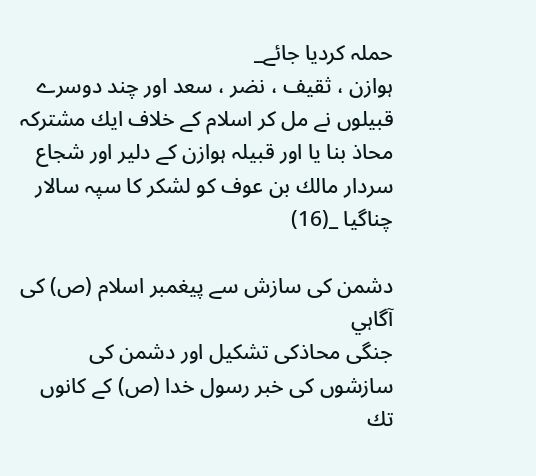حملہ كرديا جائے_
ہوازن ، ثقيف ، نضر ، سعد اور چند دوسرے قبيلوں نے مل كر اسلام كے خلاف ايك مشتركہ محاذ بنا يا اور قبيلہ ہوازن كے دلير اور شجاع سردار مالك بن عوف كو لشكر كا سپہ سالار چناگيا _(16)

دشمن كى سازش سے پيغمبر اسلام (ص) كى آگاہي
جنگى محاذكى تشكيل اور دشمن كى سازشوں كى خبر رسول خدا (ص) كے كانوں تك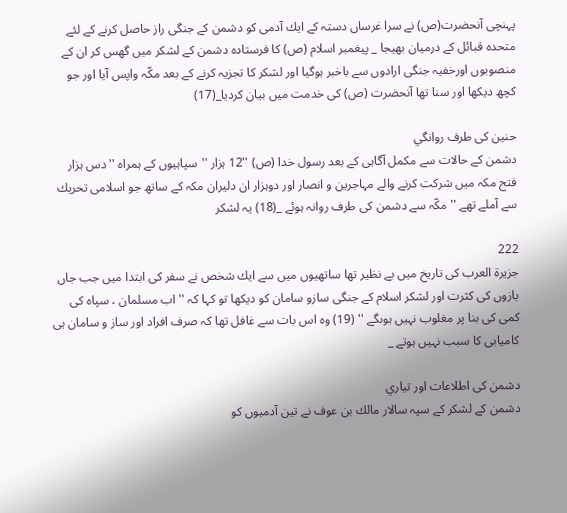پہنچى آنحضرت(ص) نے سرا غرساں دستہ كے ايك آدمى كو دشمن كے جنگى راز حاصل كرنے كے لئے متحدہ قبائل كے درميان بھيجا _ پيغمبر اسلام (ص) كا فرستادہ دشمن كے لشكر ميں گھس كر ان كے منصوبوں اورخفيہ جنگى ارادوں سے باخبر ہوگيا اور لشكر كا تجزيہ كرنے كے بعد مكّہ واپس آيا اور جو كچھ ديكھا اور سنا تھا آنحضرت (ص) كى خدمت ميں بيان كرديا_(17)

حنين كى طرف روانگي
دشمن كے حالات سے مكمل آگاہى كے بعد رسول خدا (ص) ''12 ہزار ''سپاہيوں كے ہمراہ ''دس ہزار فتح مكہ ميں شركت كرنے والے مہاجرين و انصار اور دوہزار ان دليران مكہ كے ساتھ جو اسلامى تحريك سے آملے تھے '' مكّہ سے دشمن كى طرف روانہ ہوئے _(18) يہ لشكر

222
جزيرة العرب كى تاريخ ميں بے نظير تھا ساتھيوں ميں سے ايك شخص نے سفر كى ابتدا ميں جب جاں بازوں كى كثرت اور لشكر اسلام كے جنگى سازو سامان كو ديكھا تو كہا كہ '' اب مسلمان ، سپاہ كى كمى كى بنا پر مغلوب نہيں ہوںگے '' (19) وہ اس بات سے غافل تھا كہ صرف افراد اور ساز و سامان ہى كاميابى كا سبب نہيں ہوتے _

دشمن كى اطلاعات اور تياري
دشمن كے لشكر كے سپہ سالار مالك بن عوف نے تين آدميوں كو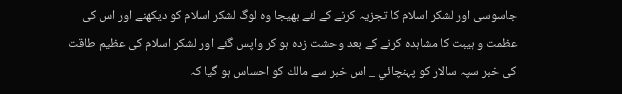جاسوسى اور لشكر اسلام كا تجزيہ كرنے كے لئے بھيجا وہ لوگ لشكر اسلام كو ديكھنے اور اس كى عظمت و ہيبت كا مشاہدہ كرنے كے بعد وحشت زدہ ہو كر واپس گئے اور لشكر اسلام كى عظيم طاقت كى خبر سپہ سالار كو پہنچائي _ اس خبر سے مالك كو احساس ہو گيا كہ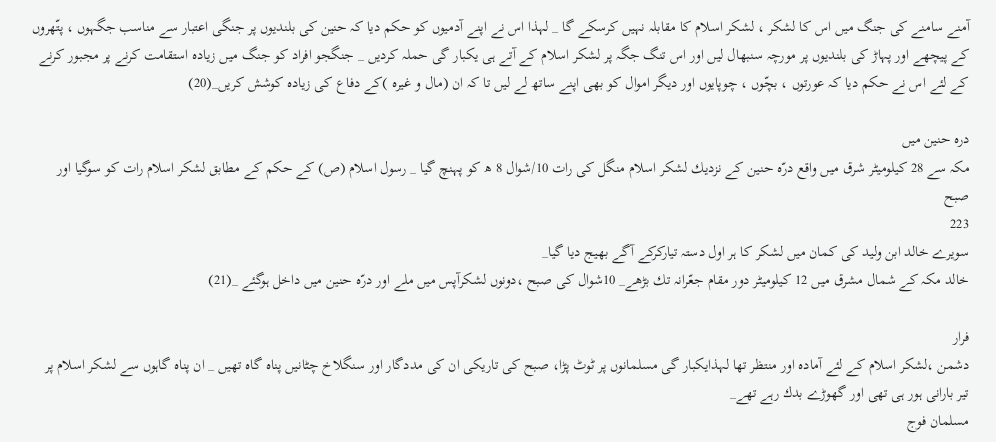آمنے سامنے كى جنگ ميں اس كا لشكر ، لشكر اسلام كا مقابلہ نہيں كرسكے گا _ لہذا اس نے اپنے آدميوں كو حكم ديا كہ حنين كى بلنديوں پر جنگى اعتبار سے مناسب جگہوں ، پتّھروں كے پيچھے اور پہاڑ كى بلنديوں پر مورچہ سنبھال ليں اور اس تنگ جگہ پر لشكر اسلام كے آتے ہى يكبار گى حملہ كرديں _ جنگجو افراد كو جنگ ميں زيادہ استقامت كرنے پر مجبور كرنے كے لئے اس نے حكم ديا كہ عورتوں ، بچّوں ، چوپايوں اور ديگر اموال كو بھى اپنے ساتھ لے ليں تا كہ ان (مال و غيرہ )كے دفاع كى زيادہ كوشش كريں_(20)

درہ حنين ميں
مكہ سے 28 كيلوميٹر شرق ميں واقع درّہ حنين كے نزديك لشكر اسلام منگل كى رات 10/شوال 8 ھ كو پہنچ گيا _ رسول اسلام (ص) كے حكم كے مطابق لشكر اسلام رات كو سوگيا اور صبح
223
سويرے خالد ابن وليد كى كمان ميں لشكر كا ہر اول دستہ تياركركے آگے بھيج ديا گيا_
خالد مكہ كے شمال مشرق ميں 12 كيلوميٹر دور مقام جعّرانہ تك بڑھے_ 10شوال كى صبح ،دونوں لشكرآپس ميں ملے اور درّہ حنين ميں داخل ہوگئے _(21)

فرار
دشمن ،لشكر اسلام كے لئے آمادہ اور منتظر تھا لہذايكبار گى مسلمانوں پر ٹوٹ پڑا، صبح كى تاريكى ان كى مددگار اور سنگلاخ چٹانيں پناہ گاہ تھيں _ ان پناہ گاہوں سے لشكر اسلام پر تير بارانى ہور ہى تھى اور گھوڑے بدك رہے تھے_
مسلمان فوج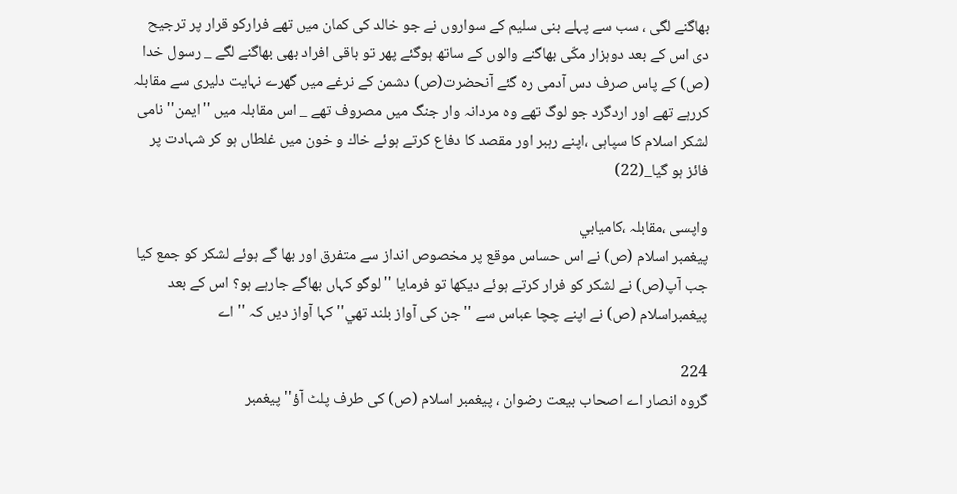بھاگنے لگى ، سب سے پہلے بنى سليم كے سواروں نے جو خالد كى كمان ميں تھے فراركو قرار پر ترجيح دى اس كے بعد دوہزار مكّى بھاگنے والوں كے ساتھ ہوگئے پھر تو باقى افراد بھى بھاگنے لگے _ رسول خدا (ص) كے پاس صرف دس آدمى رہ گئے آنحضرت(ص) دشمن كے نرغے ميں گھرے نہايت دليرى سے مقابلہ كررہے تھے اور اردگرد جو لوگ تھے وہ مردانہ وار جنگ ميں مصروف تھے _ اس مقابلہ ميں ''ايمن'' نامى لشكر اسلام كا سپاہى ،اپنے رہبر اور مقصد كا دفاع كرتے ہوئے خاك و خون ميں غلطاں ہو كر شہادت پر فائز ہو گيا_(22)

واپسى ،مقابلہ ،كاميابي
پيغمبر اسلام (ص) نے اس حساس موقع پر مخصوص انداز سے متفرق اور بھا گے ہوئے لشكر كو جمع كيا جب آپ(ص) نے لشكر كو فرار كرتے ہوئے ديكھا تو فرمايا '' لوگو كہاں بھاگے جارہے ہو؟ اس كے بعد پيغمبراسلام (ص) نے اپنے چچا عباس سے '' جن كى آواز بلند تھي'' كہا آواز ديں كہ '' اے

224
گروہ انصار اے اصحاب بيعت رضوان ، پيغمبر اسلام (ص) كى طرف پلٹ آؤ'' پيغمبر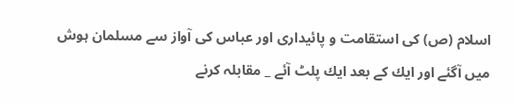اسلام (ص) كى استقامت و پائيدارى اور عباس كى آواز سے مسلمان ہوش ميں آگئے اور ايك كے بعد ايك پلٹ آئے _ مقابلہ كرنے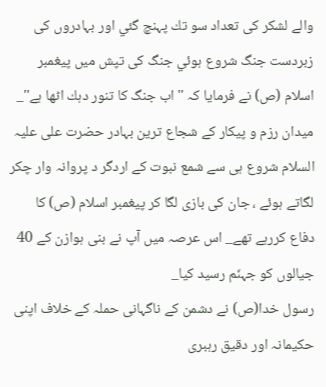والے لشكر كى تعداد سو تك پہنچ گئي اور بہادروں كى زبردست جنگ شروع ہوئي جنگ كى تپش ميں پيغمبر اسلام (ص) نے فرمايا كہ ''اب جنگ كا تنور دہك اٹھا ہے''_
ميدان رزم و پيكار كے شجاع ترين بہادر حضرت على عليہ السلام شروع ہى سے شمع نبوت كے اردگر د پروانہ وار چكر لگاتے ہوئے ، جان كى بازى لگا كر پيغمبر اسلام (ص) كا دفاع كررہے تھے_ اس عرصہ ميں آپ نے بنى ہوازن كے 40 جيالوں كو جہنّم رسيد كيا_
رسول خدا(ص) نے دشمن كے ناگہانى حملہ كے خلاف اپنى حكيمانہ اور دقيق رہبرى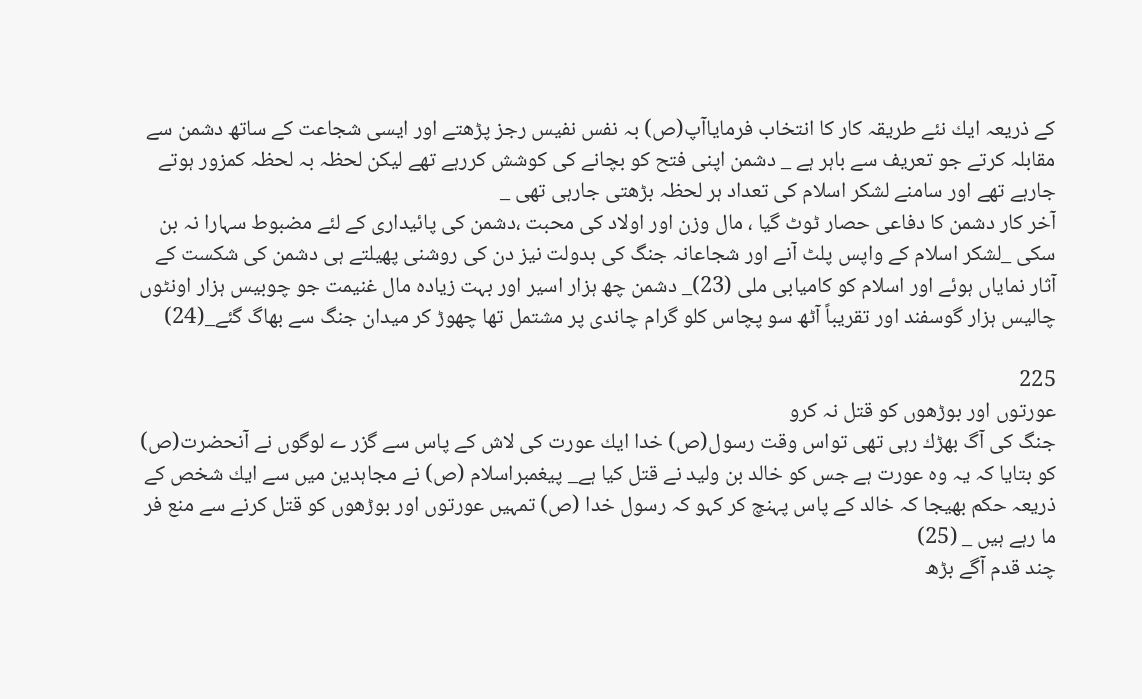كے ذريعہ ايك نئے طريقہ كار كا انتخاب فرماياآپ(ص) بہ نفس نفيس رجز پڑھتے اور ايسى شجاعت كے ساتھ دشمن سے مقابلہ كرتے جو تعريف سے باہر ہے _ دشمن اپنى فتح كو بچانے كى كوشش كررہے تھے ليكن لحظہ بہ لحظہ كمزور ہوتے جارہے تھے اور سامنے لشكر اسلام كى تعداد ہر لحظہ بڑھتى جارہى تھى _
آخر كار دشمن كا دفاعى حصار ٹوٹ گيا ، مال وزن اور اولاد كى محبت ،دشمن كى پائيدارى كے لئے مضبوط سہارا نہ بن سكى _لشكر اسلام كے واپس پلٹ آنے اور شجاعانہ جنگ كى بدولت نيز دن كى روشنى پھيلتے ہى دشمن كى شكست كے آثار نماياں ہوئے اور اسلام كو كاميابى ملى (23)_ دشمن چھ ہزار اسير اور بہت زيادہ مال غنيمت جو چوبيس ہزار اونٹوں چاليس ہزار گوسفند اور تقريباً آٹھ سو پچاس كلو گرام چاندى پر مشتمل تھا چھوڑ كر ميدان جنگ سے بھاگ گئے_(24)

225
عورتوں اور بوڑھوں كو قتل نہ كرو
جنگ كى آگ بھڑك رہى تھى تواس وقت رسول(ص) خدا ايك عورت كى لاش كے پاس سے گزر ے لوگوں نے آنحضرت(ص) كو بتايا كہ يہ وہ عورت ہے جس كو خالد بن وليد نے قتل كيا ہے_ پيغمبراسلام (ص) نے مجاہدين ميں سے ايك شخص كے ذريعہ حكم بھيجا كہ خالد كے پاس پہنچ كر كہو كہ رسول خدا (ص) تمہيں عورتوں اور بوڑھوں كو قتل كرنے سے منع فر ما رہے ہيں _ (25)
چند قدم آگے بڑھ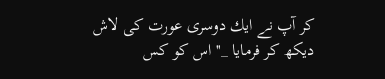كر آپ نے ايك دوسرى عورت كى لاش ديكھ كر فرمايا _'' اس كو كس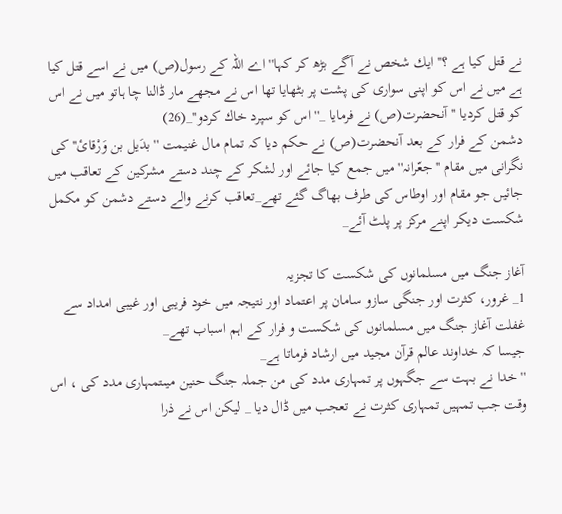نے قتل كيا ہے ؟'' ايك شخص نے آگے بڑھ كر كہا'' اے اللہ كے رسول(ص) ميں نے اسے قتل كيا ہے ميں نے اس كو اپنى سوارى كى پشت پر بٹھايا تھا اس نے مجھے مار ڈالنا چا ہاتو ميں نے اس كو قتل كرديا '' آنحضرت(ص) نے فرمايا _'' اس كو سپرد خاك كردو''_(26)
دشمن كے فرار كے بعد آنحضرت(ص) نے حكم ديا كہ تمام مال غنيمت '' بدَيل بن وَرْقائ'' كى نگرانى ميں مقام ''جعّرانہ'' ميں جمع كيا جائے اور لشكر كے چند دستے مشركين كے تعاقب ميں جائيں جو مقام اور اوطاس كى طرف بھاگ گئے تھے_تعاقب كرنے والے دستے دشمن كو مكمل شكست ديكر اپنے مركز پر پلٹ آئے_

آغاز جنگ ميں مسلمانوں كى شكست كا تجزيہ
1_ غرور، كثرت اور جنگى سازو سامان پر اعتماد اور نتيجہ ميں خود فريبى اور غيبى امداد سے غفلت آغاز جنگ ميں مسلمانوں كى شكست و فرار كے اہم اسباب تھے_
جيسا كہ خداوند عالم قرآن مجيد ميں ارشاد فرماتا ہے_
'' خدا نے بہت سے جگہوں پر تمہارى مدد كى من جملہ جنگ حنين ميںتمہارى مدد كى ، اس وقت جب تمہيں تمہارى كثرت نے تعجب ميں ڈال ديا _ ليكن اس نے ذرا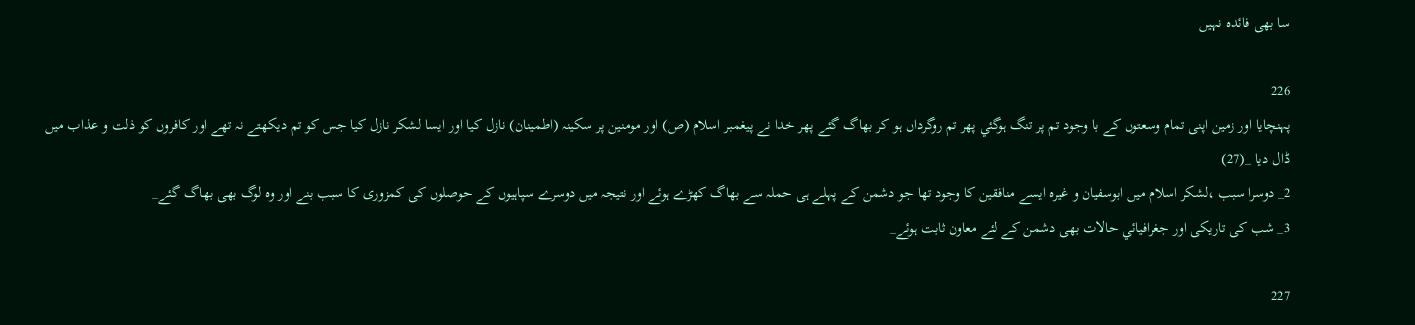سا بھى فائدہ نہيں

226
پہنچايا اور زمين اپنى تمام وسعتوں كے با وجود تم پر تنگ ہوگئي پھر تم روگرداں ہو كر بھاگ گئے پھر خدا نے پيغمبر اسلام (ص) اور مومنين پر سكينہ (اطمينان) نازل كيا اور ايسا لشكر نازل كيا جس كو تم ديكھتے نہ تھے اور كافروں كو ذلت و عذاب ميں ڈال ديا _(27)
2_ دوسرا سبب ،لشكر اسلام ميں ابوسفيان و غيرہ ايسے منافقين كا وجود تھا جو دشمن كے پہلے ہى حملہ سے بھاگ كھڑے ہوئے اور نتيجہ ميں دوسرے سپاہيوں كے حوصلوں كى كمزورى كا سبب بنے اور وہ لوگ بھى بھاگ گئے_
3_ شب كى تاريكى اور جغرافيائي حالات بھى دشمن كے لئے معاون ثابت ہوئے_

227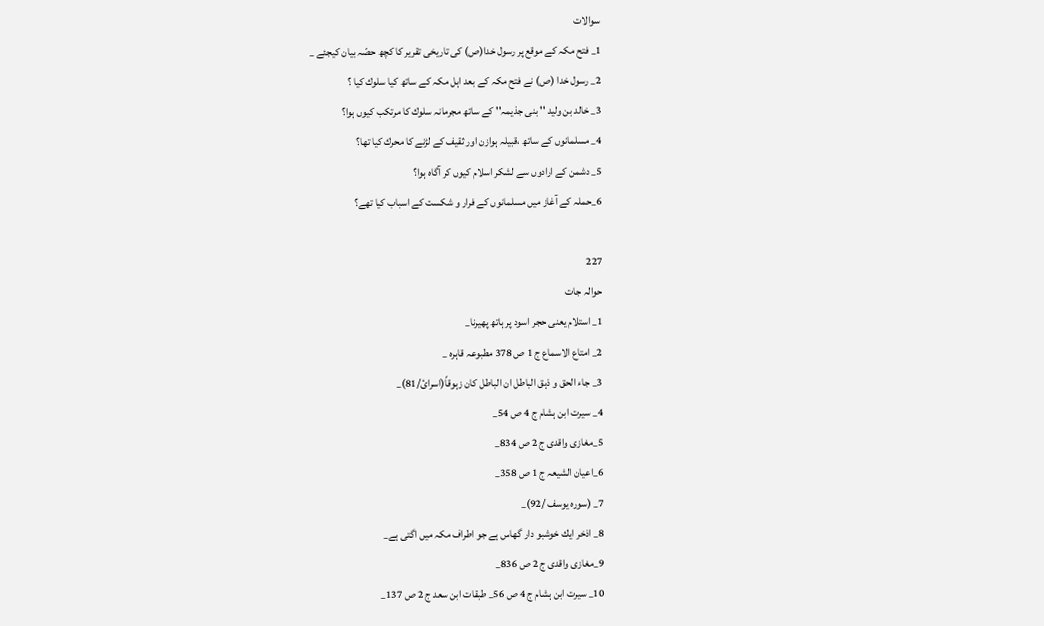سوالات
1_ فتح مكہ كے موقع پر رسول خدا(ص) كى تاريخى تقرير كا كچھ حصّہ بيان كيجئے _
2_ رسول خدا (ص) نے فتح مكہ كے بعد اہل مكہ كے ساتھ كيا سلوك كيا ؟
3_ خالد بن وليد '' بنى جذيمہ'' كے ساتھ مجرمانہ سلوك كا مرتكب كيوں ہوا؟
4_ مسلمانوں كے ساتھ ،قبيلہ ہوازن اور ثقيف كے لڑنے كا محرك كيا تھا؟
5_ دشمن كے ارادوں سے لشكر اسلام كيوں كر آگاہ ہوا؟
6_حملہ كے آغاز ميں مسلمانوں كے فرار و شكست كے اسباب كيا تھے؟

227
حوالہ جات
1_ استلام يعنى حجر اسود پر ہاتھ پھيرنا_
2_ امتاع الاسماع ج 1 ص 378 مطبوعہ قاہرہ _
3_ جاء الحق و ذہق الباطل ان الباطل كان زہوقاً(اسرائ/81)_
4_ سيرت ابن ہشام ج 4 ص 54_
5_مغازى واقدى ج 2 ص 834_
6_اعيان الشيعہ ج 1 ص 358_
7_ (سورہ يوسف /92)_
8_ اذخر ايك خوشبو دار گھاس ہے جو اطراف مكہ ميں اگتى ہے_
9_مغازى واقدى ج 2 ص 836_
10_ سيرت ابن ہشام ج 4 ص 56_ طبقات ابن سعد ج 2 ص 137_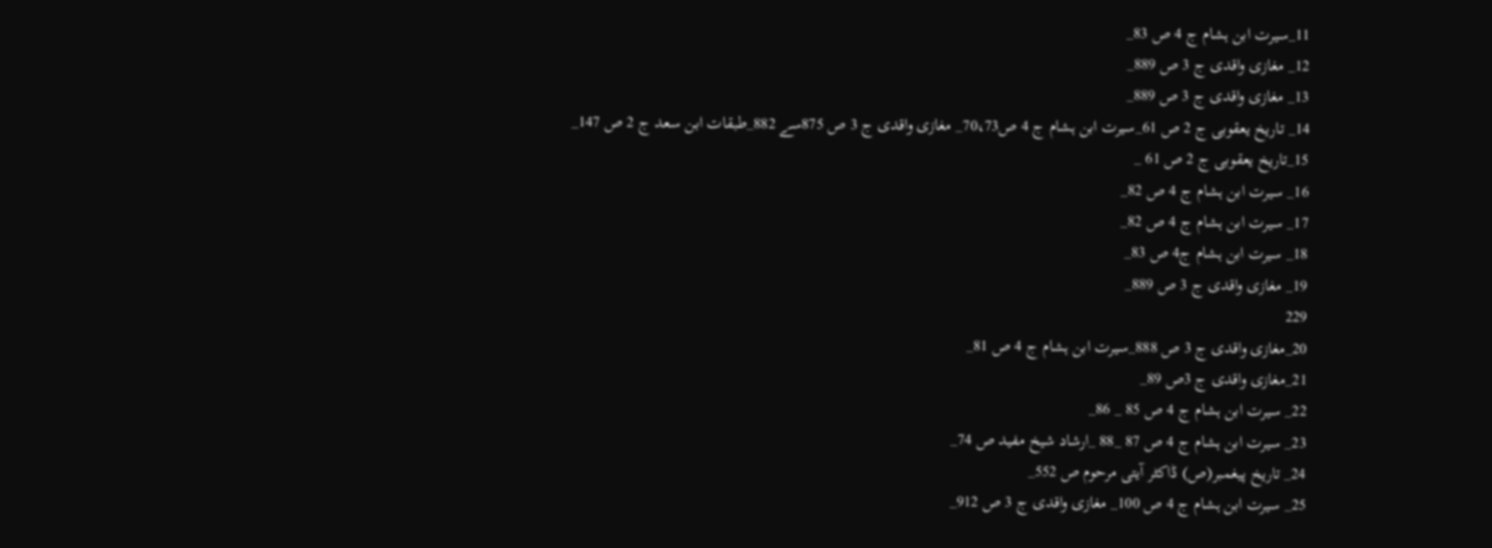11_سيرت ابن ہشام ج 4 ص 83_
12_ مغازى واقدى ج 3 ص 889_
13_ مغازى واقدى ج 3 ص 889_
14_ تاريخ يعقوبى ج 2 ص 61_سيرت ابن ہشام ج 4 ص70،73_ مغازى واقدى ج 3 ص 875سے 882_طبقات ابن سعد ج 2 ص 147_
15_تاريخ يعقوبى ج 2 ص 61 _
16_ سيرت ابن ہشام ج 4 ص 82_
17_ سيرت ابن ہشام ج 4 ص 82_
18_ سيرت ابن ہشام ج4 ص 83_
19_ مغازى واقدى ج 3 ص 889_
229
20_مغازى واقدى ج 3 ص 888_سيرت ابن ہشام ج 4 ص 81_
21_مغازى واقدى ج 3ص 89_
22_ سيرت ابن ہشام ج 4 ص 85 _ 86_
23_ سيرت ابن ہشام ج 4 ص 87 _88 _ارشاد شيخ مفيد ص 74_
24_ تاريخ پيغمبر(ص) ڈاكٹر آيتى مرحوم ص 552_
25_ سيرت ابن ہشام ج 4 ص 100_ مغازى واقدى ج 3 ص 912_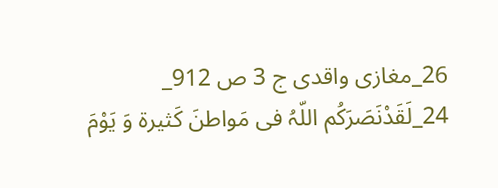26_مغازى واقدى ج 3 ص 912_
24_لَقَدْنَصَرَكُم اللّہُ فى مَواطنَ كَثيرة وَ يَوْمَ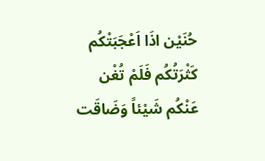حُنَيْن اذَا اَعْجَبَتْكُم كَثْرَتُكُم فَلَمْ تُغْن عَنْكُم شَيْئاً وَضَاقَت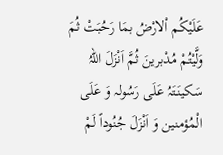عَلَيْكُم اْلارْضُ بمَا رَحُبَتْ ثُمَ وَلَّيْتُمْ مُدْبرينَ ثُمَّ اَنْزَلَ اللّہُ سَكينَتَہُ عَلَى رَسُولہ وَ عَلَى الْمُؤمنين وَ اَنْزَلَ جُنُوداً لَمْ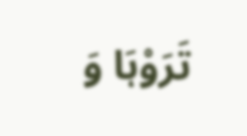تَرَوْہَا وَ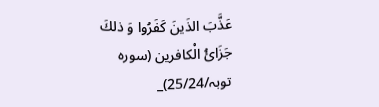عَذَّبَ الذَينَ كَفَرُوا وَ ذلكَ جَزَائُ الْكافرين (سورہ توبہ/25/24)_